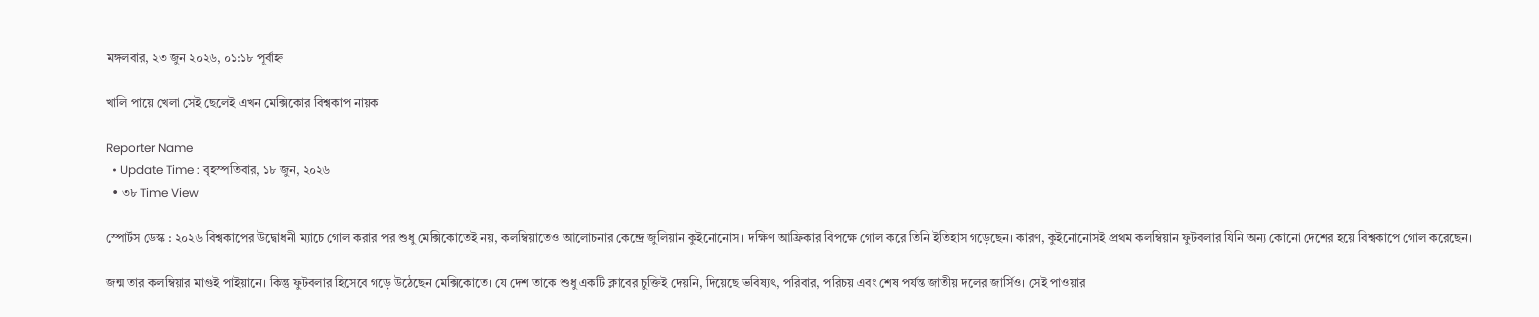মঙ্গলবার, ২৩ জুন ২০২৬, ০১:১৮ পূর্বাহ্ন

খালি পায়ে খেলা সেই ছেলেই এখন মেক্সিকোর বিশ্বকাপ নায়ক

Reporter Name
  • Update Time : বৃহস্পতিবার, ১৮ জুন, ২০২৬
  • ৩৮ Time View

স্পোর্টস ডেস্ক : ২০২৬ বিশ্বকাপের উদ্বোধনী ম্যাচে গোল করার পর শুধু মেক্সিকোতেই নয়, কলম্বিয়াতেও আলোচনার কেন্দ্রে জুলিয়ান কুইনোনোস। দক্ষিণ আফ্রিকার বিপক্ষে গোল করে তিনি ইতিহাস গড়েছেন। কারণ, কুইনোনোসই প্রথম কলম্বিয়ান ফুটবলার যিনি অন্য কোনো দেশের হয়ে বিশ্বকাপে গোল করেছেন।

জন্ম তার কলম্বিয়ার মাগুই পাইয়ানে। কিন্তু ফুটবলার হিসেবে গড়ে উঠেছেন মেক্সিকোতে। যে দেশ তাকে শুধু একটি ক্লাবের চুক্তিই দেয়নি, দিয়েছে ভবিষ্যৎ, পরিবার, পরিচয় এবং শেষ পর্যন্ত জাতীয় দলের জার্সিও। সেই পাওয়ার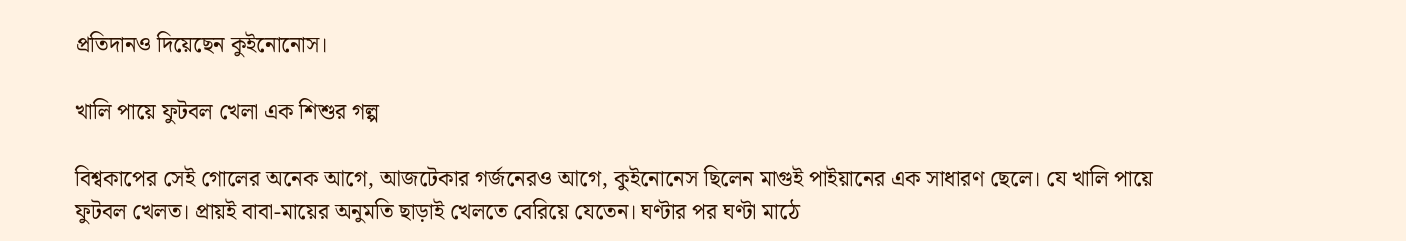প্রতিদানও দিয়েছেন কুইনোনোস।

খালি পায়ে ফুটবল খেলা এক শিশুর গল্প

বিশ্বকাপের সেই গোলের অনেক আগে, আজটেকার গর্জনেরও আগে, কুইনোনেস ছিলেন মাগুই পাইয়ানের এক সাধারণ ছেলে। যে খালি পায়ে ফুটবল খেলত। প্রায়ই বাবা-মায়ের অনুমতি ছাড়াই খেলতে বেরিয়ে যেতেন। ঘণ্টার পর ঘণ্টা মাঠে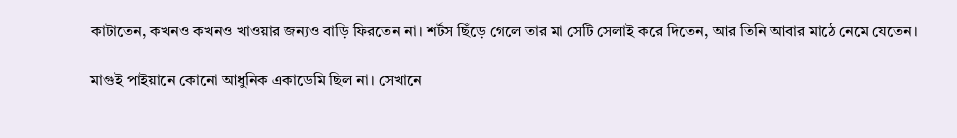কাটাতেন, কখনও কখনও খাওয়ার জন্যও বাড়ি ফিরতেন না। শর্টস ছিঁড়ে গেলে তার মা সেটি সেলাই করে দিতেন, আর তিনি আবার মাঠে নেমে যেতেন।

মাগুই পাইয়ানে কোনো আধুনিক একাডেমি ছিল না। সেখানে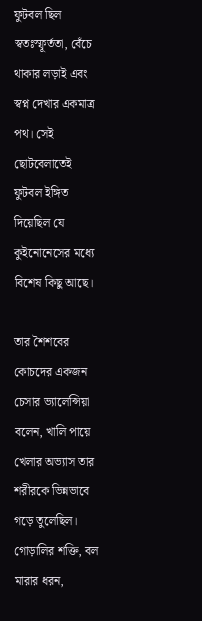ফুটবল ছিল স্বতঃস্ফূর্ততা, বেঁচে থাকার লড়াই এবং স্বপ্ন দেখার একমাত্র পথ। সেই ছোটবেলাতেই ফুটবল ইঙ্গিত দিয়েছিল যে কুইনোনেসের মধ্যে বিশেষ কিছু আছে।

তার শৈশবের কোচদের একজন চেসার ভ্যালেন্সিয়া বলেন, খালি পায়ে খেলার অভ্যাস তার শরীরকে ভিন্নভাবে গড়ে তুলেছিল। গোড়ালির শক্তি, বল মারার ধরন,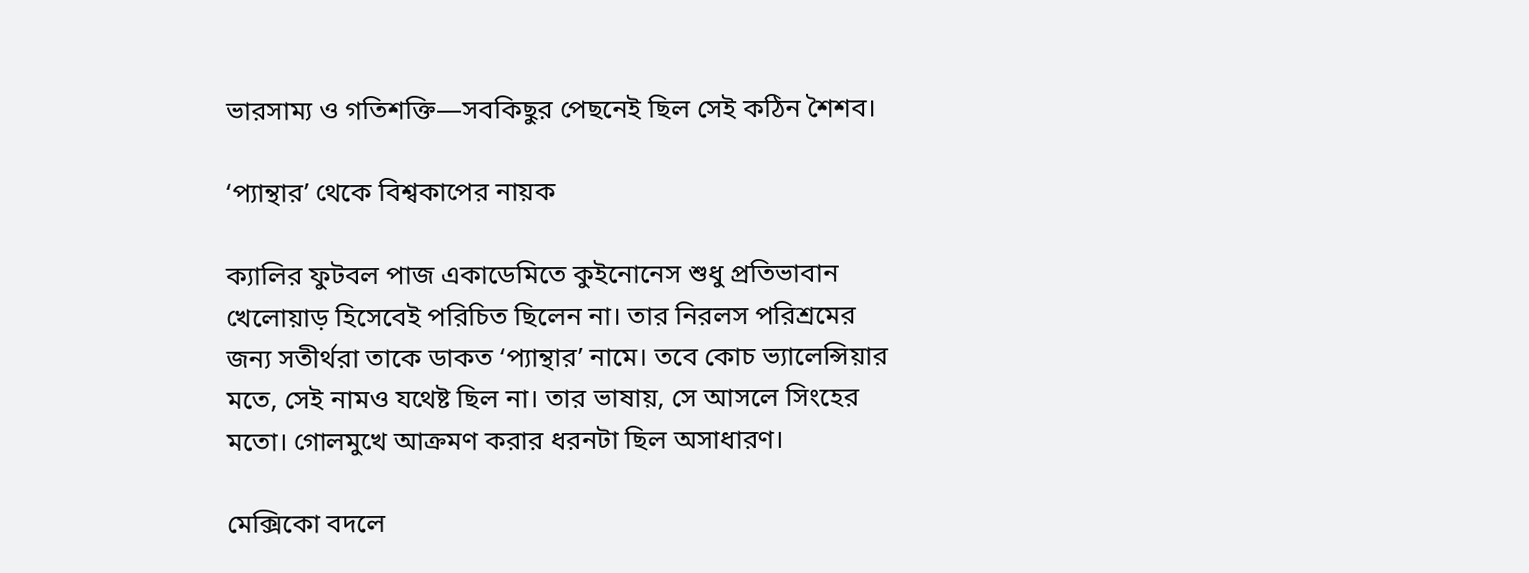ভারসাম্য ও গতিশক্তি—সবকিছুর পেছনেই ছিল সেই কঠিন শৈশব।

‘প্যান্থার’ থেকে বিশ্বকাপের নায়ক

ক্যালির ফুটবল পাজ একাডেমিতে কুইনোনেস শুধু প্রতিভাবান খেলোয়াড় হিসেবেই পরিচিত ছিলেন না। তার নিরলস পরিশ্রমের জন্য সতীর্থরা তাকে ডাকত ‘প্যান্থার’ নামে। তবে কোচ ভ্যালেন্সিয়ার মতে, সেই নামও যথেষ্ট ছিল না। তার ভাষায়, সে আসলে সিংহের মতো। গোলমুখে আক্রমণ করার ধরনটা ছিল অসাধারণ।

মেক্সিকো বদলে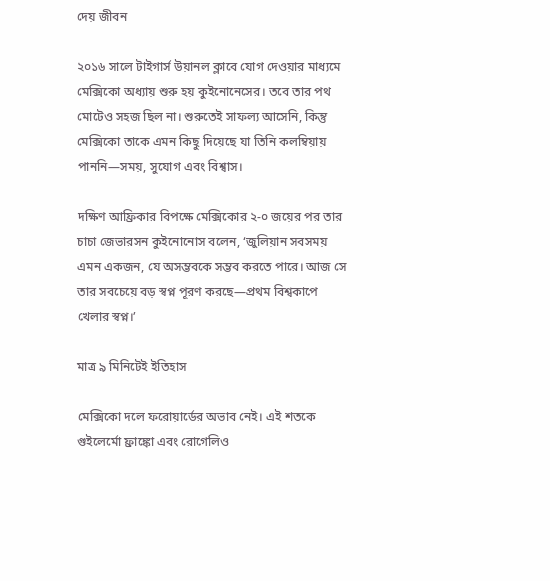দেয় জীবন

২০১৬ সালে টাইগার্স উয়ানল ক্লাবে যোগ দেওয়ার মাধ্যমে মেক্সিকো অধ্যায় শুরু হয় কুইনোনেসের। তবে তার পথ মোটেও সহজ ছিল না। শুরুতেই সাফল্য আসেনি, কিন্তু মেক্সিকো তাকে এমন কিছু দিয়েছে যা তিনি কলম্বিয়ায় পাননি—সময়, সুযোগ এবং বিশ্বাস।

দক্ষিণ আফ্রিকার বিপক্ষে মেক্সিকোর ২-০ জয়ের পর তার চাচা জেভারসন কুইনোনোস বলেন, ‘জুলিয়ান সবসময় এমন একজন, যে অসম্ভবকে সম্ভব করতে পারে। আজ সে তার সবচেয়ে বড় স্বপ্ন পূরণ করছে—প্রথম বিশ্বকাপে খেলার স্বপ্ন।’

মাত্র ৯ মিনিটেই ইতিহাস

মেক্সিকো দলে ফরোয়ার্ডের অভাব নেই। এই শতকে গুইলের্মো ফ্রাঙ্কো এবং রোগেলিও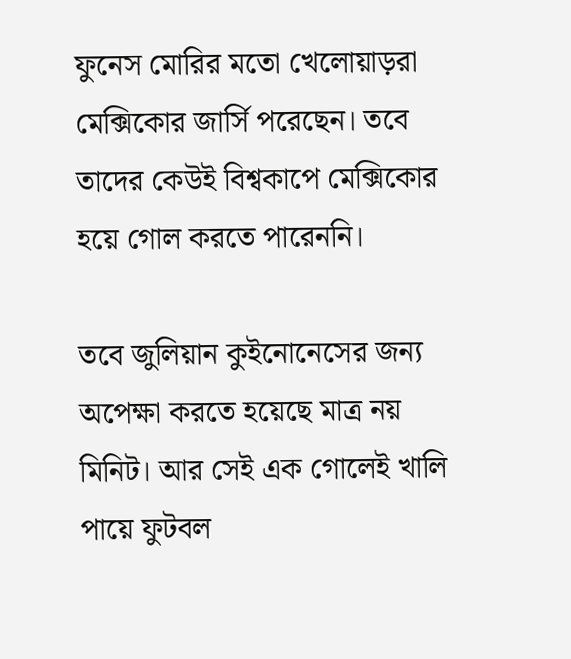ফুনেস মোরির মতো খেলোয়াড়রা মেক্সিকোর জার্সি পরেছেন। তবে তাদের কেউই বিশ্বকাপে মেক্সিকোর হয়ে গোল করতে পারেননি।

তবে জুলিয়ান কুইনোনেসের জন্য অপেক্ষা করতে হয়েছে মাত্র নয় মিনিট। আর সেই এক গোলেই খালি পায়ে ফুটবল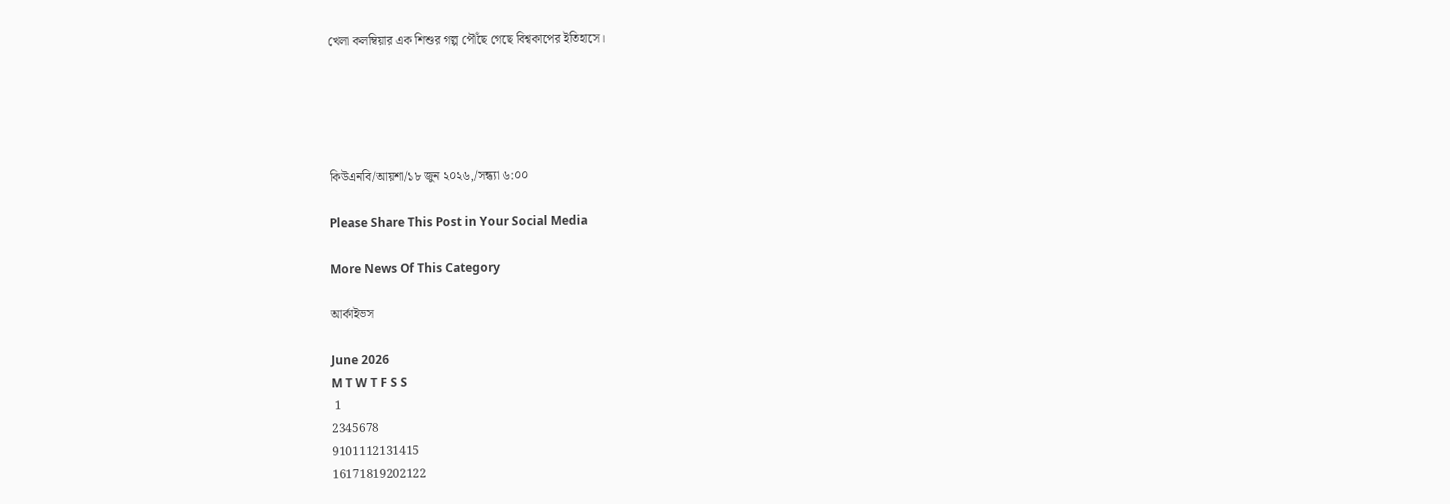খেলা কলম্বিয়ার এক শিশুর গল্প পৌঁছে গেছে বিশ্বকাপের ইতিহাসে।





কিউএনবি/আয়শা/১৮ জুন ২০২৬,/সন্ধ্যা ৬:০০

Please Share This Post in Your Social Media

More News Of This Category

আর্কাইভস

June 2026
M T W T F S S
 1
2345678
9101112131415
16171819202122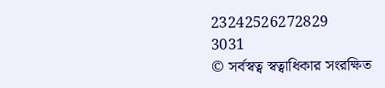23242526272829
3031
© সর্বস্বত্ব স্বত্বাধিকার সংরক্ষিত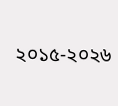২০১৫-২০২৬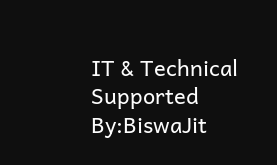IT & Technical Supported By:BiswaJit